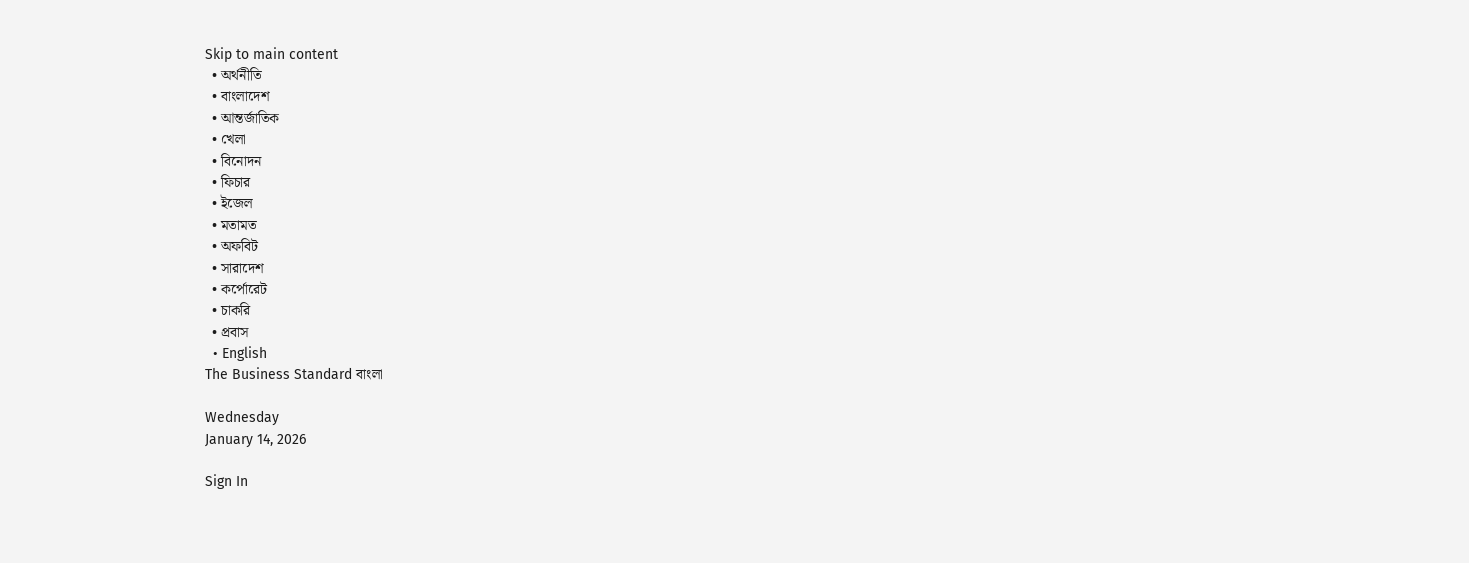Skip to main content
  • অর্থনীতি
  • বাংলাদেশ
  • আন্তর্জাতিক
  • খেলা
  • বিনোদন
  • ফিচার
  • ইজেল
  • মতামত
  • অফবিট
  • সারাদেশ
  • কর্পোরেট
  • চাকরি
  • প্রবাস
  • English
The Business Standard বাংলা

Wednesday
January 14, 2026

Sign In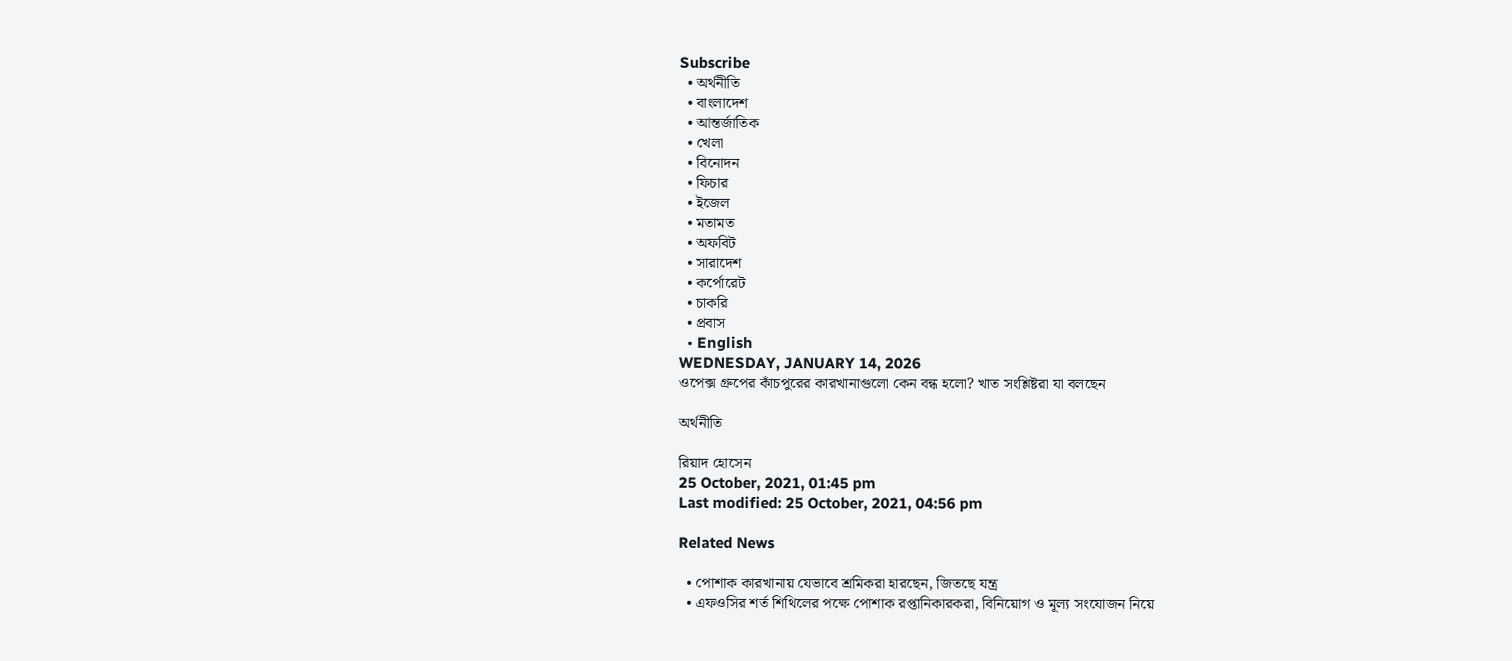Subscribe
  • অর্থনীতি
  • বাংলাদেশ
  • আন্তর্জাতিক
  • খেলা
  • বিনোদন
  • ফিচার
  • ইজেল
  • মতামত
  • অফবিট
  • সারাদেশ
  • কর্পোরেট
  • চাকরি
  • প্রবাস
  • English
WEDNESDAY, JANUARY 14, 2026
ওপেক্স গ্রুপের কাঁচপুরের কারখানাগুলো কেন বন্ধ হলো? খাত সংশ্লিষ্টরা যা বলছেন

অর্থনীতি

রিয়াদ হোসেন
25 October, 2021, 01:45 pm
Last modified: 25 October, 2021, 04:56 pm

Related News

  • পোশাক কারখানায় যেভাবে শ্রমিকরা হারছেন, জিতছে যন্ত্র
  • এফওসির শর্ত শিথিলের পক্ষে পোশাক রপ্তানিকারকরা, বিনিয়োগ ও মূল্য সংযোজন নিয়ে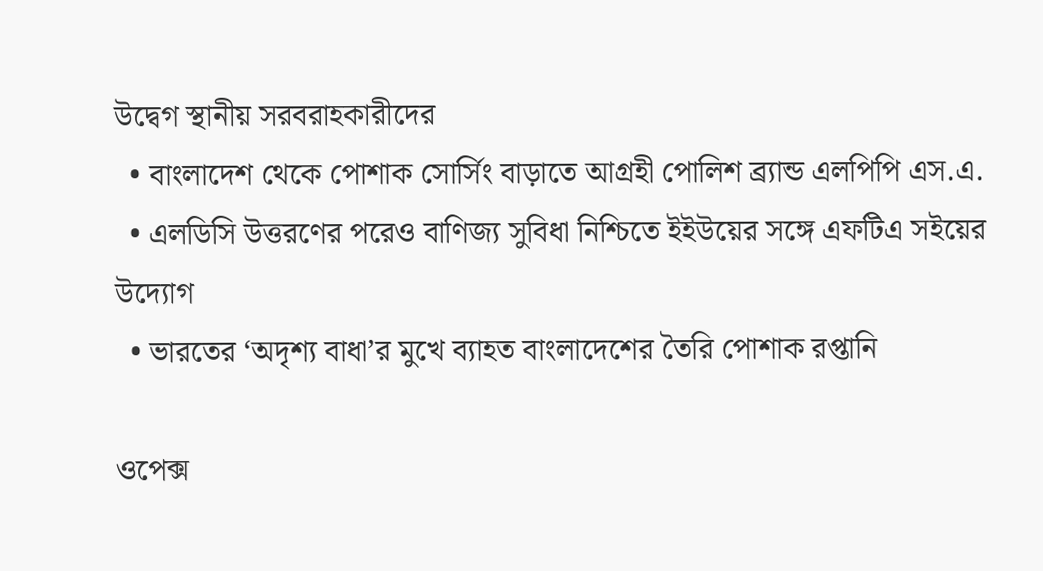উদ্বেগ স্থানীয় সরবরাহকারীদের
  • বাংলাদেশ থেকে পোশাক সোর্সিং বাড়াতে আগ্রহী পোলিশ ব্র্যান্ড এলপিপি এস.এ.
  • এলডিসি উত্তরণের পরেও বাণিজ্য সুবিধা নিশ্চিতে ইইউয়ের সঙ্গে এফটিএ সইয়ের উদ্যোগ
  • ভারতের ‘অদৃশ্য বাধা’র মুখে ব্যাহত বাংলাদেশের তৈরি পোশাক রপ্তানি

ওপেক্স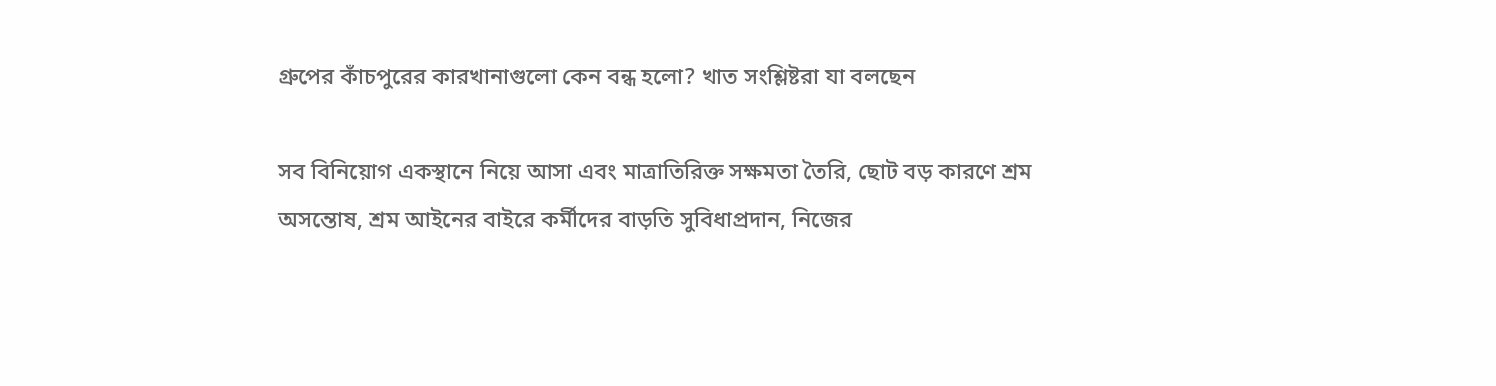গ্রুপের কাঁচপুরের কারখানাগুলো কেন বন্ধ হলো? খাত সংশ্লিষ্টরা যা বলছেন

সব বিনিয়োগ একস্থানে নিয়ে আসা এবং মাত্রাতিরিক্ত সক্ষমতা তৈরি, ছোট বড় কারণে শ্রম অসন্তোষ, শ্রম আইনের বাইরে কর্মীদের বাড়তি সুবিধাপ্রদান, নিজের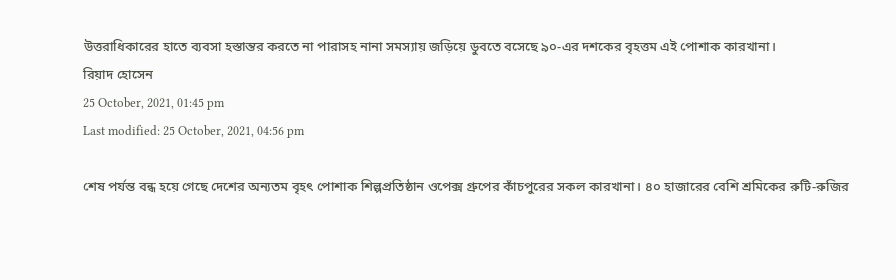উত্তরাধিকারের হাতে ব্যবসা হস্তান্তর করতে না পারাসহ নানা সমস্যায় জড়িয়ে ডুবতে বসেছে ৯০-এর দশকের বৃহত্তম এই পোশাক কারখানা।
রিয়াদ হোসেন
25 October, 2021, 01:45 pm
Last modified: 25 October, 2021, 04:56 pm

শেষ পর্যন্ত বন্ধ হয়ে গেছে দেশের অন্যতম বৃহৎ পোশাক শিল্পপ্রতিষ্ঠান ওপেক্স গ্রুপের কাঁচপুরের সকল কারখানা। ৪০ হাজারের বেশি শ্রমিকের রুটি-রুজির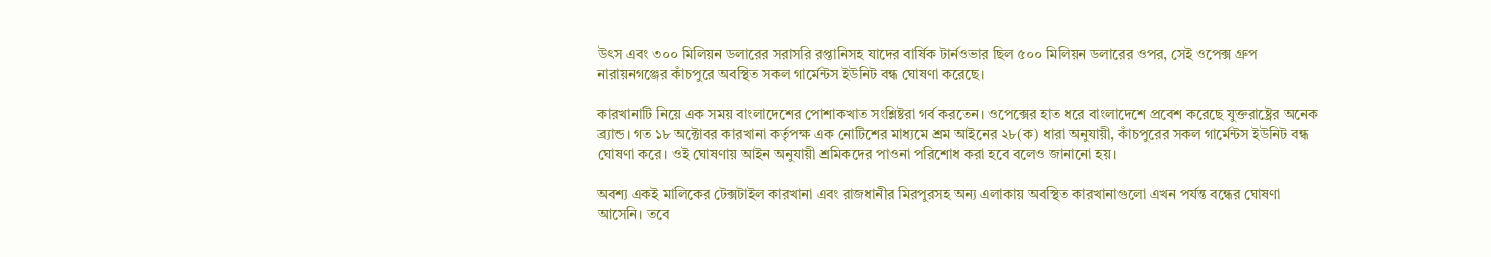উৎস এবং ৩০০ মিলিয়ন ডলারের সরাসরি রপ্তানিসহ যাদের বার্ষিক টার্নওভার ছিল ৫০০ মিলিয়ন ডলারের ওপর, সেই ওপেক্স গ্রুপ নারায়নগঞ্জের কাঁচপুরে অবস্থিত সকল গার্মেন্টস ইউনিট বন্ধ ঘোষণা করেছে।

কারখানাটি নিয়ে এক সময় বাংলাদেশের পোশাকখাত সংশ্লিষ্টরা গর্ব করতেন। ওপেক্সের হাত ধরে বাংলাদেশে প্রবেশ করেছে যুক্তরাষ্ট্রের অনেক ব্র্যান্ড। গত ১৮ অক্টোবর কারখানা কর্তৃপক্ষ এক নোটিশের মাধ্যমে শ্রম আইনের ২৮(ক) ধারা অনুযায়ী, কাঁচপুরের সকল গার্মেন্টস ইউনিট বন্ধ ঘোষণা করে। ওই ঘোষণায় আইন অনুযায়ী শ্রমিকদের পাওনা পরিশোধ করা হবে বলেও জানানো হয়।

অবশ্য একই মালিকের টেক্সটাইল কারখানা এবং রাজধানীর মিরপুরসহ অন্য এলাকায় অবস্থিত কারখানাগুলো এখন পর্যন্ত বন্ধের ঘোষণা আসেনি। তবে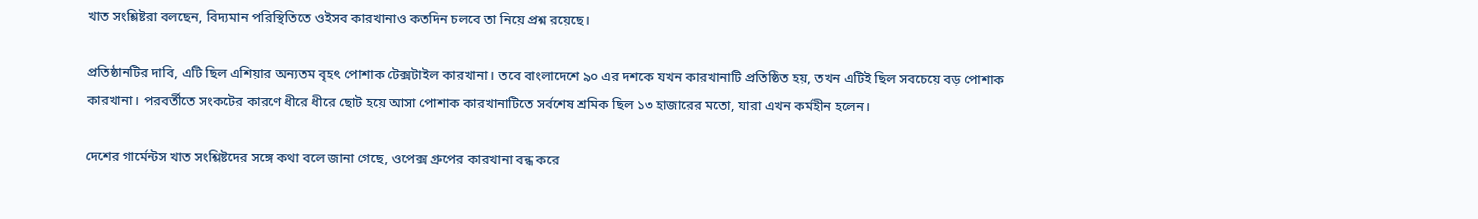খাত সংশ্লিষ্টরা বলছেন, বিদ্যমান পরিস্থিতিতে ওইসব কারখানাও কতদিন চলবে তা নিয়ে প্রশ্ন রয়েছে।

প্রতিষ্ঠানটির দাবি, এটি ছিল এশিয়ার অন্যতম বৃহৎ পোশাক টেক্সটাইল কারখানা। তবে বাংলাদেশে ৯০ এর দশকে যখন কারখানাটি প্রতিষ্ঠিত হয়, তখন এটিই ছিল সবচেয়ে বড় পোশাক কারখানা। পরবর্তীতে সংকটের কারণে ধীরে ধীরে ছোট হয়ে আসা পোশাক কারখানাটিতে সর্বশেষ শ্রমিক ছিল ১৩ হাজারের মতো, যারা এখন কর্মহীন হলেন।

দেশের গার্মেন্টস খাত সংশ্লিষ্টদের সঙ্গে কথা বলে জানা গেছে, ওপেক্স গ্রুপের কারখানা বন্ধ করে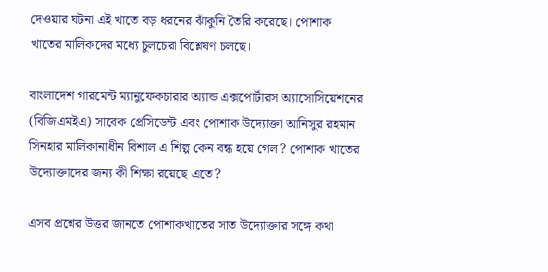দেওয়ার ঘটনা এই খাতে বড় ধরনের ঝাঁকুনি তৈরি করেছে। পোশাক খাতের মালিকদের মধ্যে চুলচেরা বিশ্লেষণ চলছে।

বাংলাদেশ গারমেন্ট ম্যানুফেকচারার অ্যান্ড এক্সপোর্টারস অ্যাসোসিয়েশনের (বিজিএমইএ) সাবেক প্রেসিডেন্ট এবং পোশাক উদ্যোক্তা আনিসুর রহমান সিনহার মালিকানাধীন বিশাল এ শিল্প কেন বন্ধ হয়ে গেল? পোশাক খাতের উদ্যোক্তাদের জন্য কী শিক্ষা রয়েছে এতে?

এসব প্রশ্নের উত্তর জানতে পোশাকখাতের সাত উদ্যোক্তার সঙ্গে কথা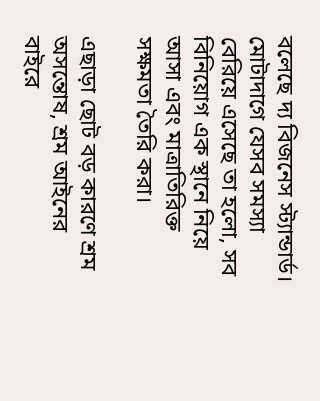বলেছে দ্য বিজনেস স্ট্যান্ডার্ড। মোটাদাগে যেসব সমস্যা বেরিয়ে এসেছে তা হলো, সব বিনিয়োগ এক স্থানে নিয়ে আসা এবং মাত্রাতিরিক্ত সক্ষমতা তৈরি করা।

এছাড়া ছোট বড় কারণে শ্রম অসন্তোষ, শ্রম আইনের বাইরে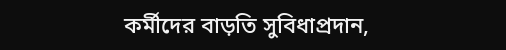কর্মীদের বাড়তি সুবিধাপ্রদান,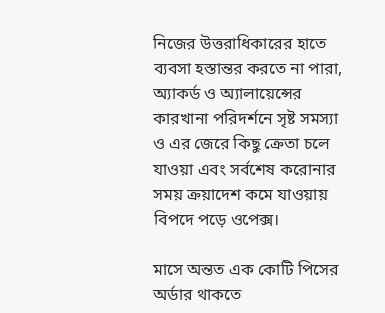নিজের উত্তরাধিকারের হাতে ব্যবসা হস্তান্তর করতে না পারা, অ্যাকর্ড ও অ্যালায়েন্সের কারখানা পরিদর্শনে সৃষ্ট সমস্যা ও এর জেরে কিছু ক্রেতা চলে যাওয়া এবং সর্বশেষ করোনার সময় ক্রয়াদেশ কমে যাওয়ায় বিপদে পড়ে ওপেক্স।

মাসে অন্তত এক কোটি পিসের অর্ডার থাকতে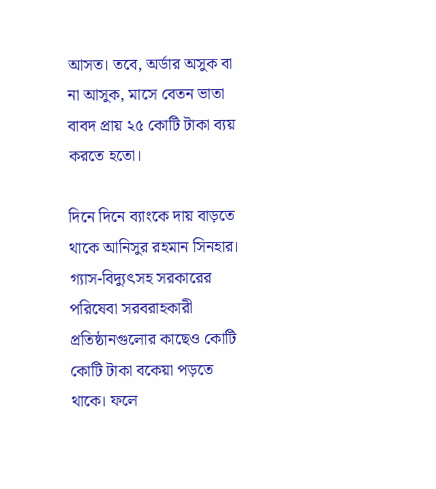আসত। তবে, অর্ডার অসুক বা না আসুক, মাসে বেতন ভাতা বাবদ প্রায় ২৫ কোটি টাকা ব্যয় করতে হতো।

দিনে দিনে ব্যাংকে দায় বাড়তে থাকে আনিসুর রহমান সিনহার। গ্যাস-বিদ্যুৎসহ সরকারের পরিষেবা সরবরাহকারী প্রতিষ্ঠানগুলোর কাছেও কোটি কোটি টাকা বকেয়া পড়তে থাকে। ফলে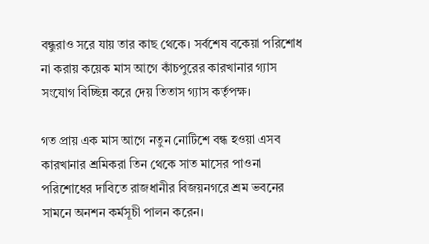বন্ধুরাও সরে যায় তার কাছ থেকে। সর্বশেষ বকেয়া পরিশোধ না করায় কয়েক মাস আগে কাঁচপুরের কারখানার গ্যাস সংযোগ বিচ্ছিন্ন করে দেয় তিতাস গ্যাস কর্তৃপক্ষ।

গত প্রায় এক মাস আগে নতুন নোটিশে বন্ধ হওয়া এসব কারখানার শ্রমিকরা তিন থেকে সাত মাসের পাওনা পরিশোধের দাবিতে রাজধানীর বিজয়নগরে শ্রম ভবনের সামনে অনশন কর্মসূচী পালন করেন।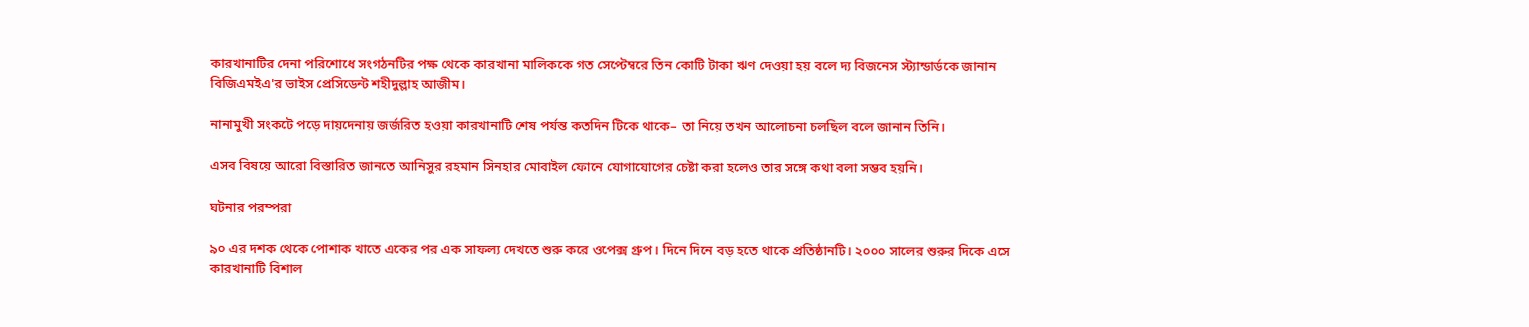কারখানাটির দেনা পরিশোধে সংগঠনটির পক্ষ থেকে কারখানা মালিককে গত সেপ্টেম্বরে তিন কোটি টাকা ঋণ দেওয়া হয় বলে দ্য বিজনেস স্ট্যান্ডার্ডকে জানান বিজিএমইএ'র ভাইস প্রেসিডেন্ট শহীদুল্লাহ আজীম।

নানামুখী সংকটে পড়ে দায়দেনায় জর্জরিত হওয়া কারখানাটি শেষ পর্যন্ত কতদিন টিকে থাকে– তা নিয়ে তখন আলোচনা চলছিল বলে জানান তিনি।

এসব বিষয়ে আরো বিস্তারিত জানতে আনিসুর রহমান সিনহার মোবাইল ফোনে যোগাযোগের চেষ্টা করা হলেও তার সঙ্গে কথা বলা সম্ভব হয়নি।

ঘটনার পরম্পরা

৯০ এর দশক থেকে পোশাক খাতে একের পর এক সাফল্য দেখতে শুরু করে ওপেক্স গ্রুপ। দিনে দিনে বড় হতে থাকে প্রতিষ্ঠানটি। ২০০০ সালের শুরুর দিকে এসে কারখানাটি বিশাল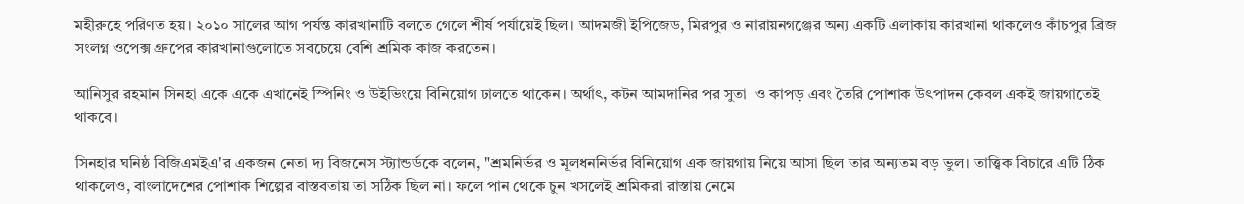মহীরুহে পরিণত হয়। ২০১০ সালের আগ পর্যন্ত কারখানাটি বলতে গেলে শীর্ষ পর্যায়েই ছিল। আদমজী ইপিজেড, মিরপুর ও নারায়নগঞ্জের অন্য একটি এলাকায় কারখানা থাকলেও কাঁচপুর ব্রিজ সংলগ্ন ওপেক্স গ্রুপের কারখানাগুলোতে সবচেয়ে বেশি শ্রমিক কাজ করতেন।

আনিসুর রহমান সিনহা একে একে এখানেই স্পিনিং ও উইভিংয়ে বিনিয়োগ ঢালতে থাকেন। অর্থাৎ, কটন আমদানির পর সুতা  ও কাপড় এবং তৈরি পোশাক উৎপাদন কেবল একই জায়গাতেই থাকবে।

সিনহার ঘনিষ্ঠ বিজিএমইএ'র একজন নেতা দ্য বিজনেস স্ট্যান্ডর্ডকে বলেন, "শ্রমনির্ভর ও মূলধননির্ভর বিনিয়োগ এক জায়গায় নিয়ে আসা ছিল তার অন্যতম বড় ভুল। তাত্ত্বিক বিচারে এটি ঠিক থাকলেও, বাংলাদেশের পোশাক শিল্পের বাস্তবতায় তা সঠিক ছিল না। ফলে পান থেকে চুন খসলেই শ্রমিকরা রাস্তায় নেমে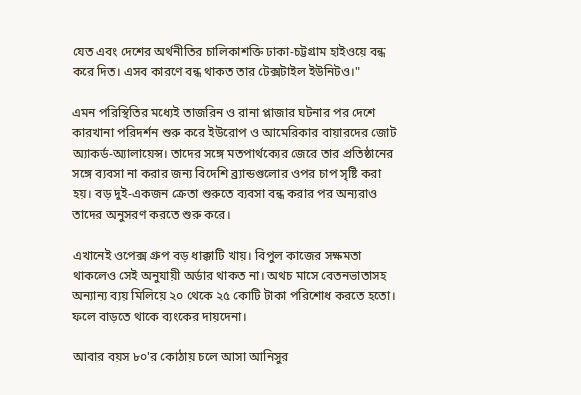যেত এবং দেশের অর্থনীতির চালিকাশক্তি ঢাকা-চট্টগ্রাম হাইওয়ে বন্ধ করে দিত। এসব কারণে বন্ধ থাকত তার টেক্সটাইল ইউনিটও।"

এমন পরিস্থিতির মধ্যেই তাজরিন ও রানা প্লাজার ঘটনার পর দেশে কারখানা পরিদর্শন শুরু করে ইউরোপ ও আমেরিকার বায়ারদের জোট অ্যাকর্ড-অ্যালায়েন্স। তাদের সঙ্গে মতপার্থক্যের জেরে তার প্রতিষ্ঠানের সঙ্গে ব্যবসা না করার জন্য বিদেশি ব্র্যান্ডগুলোর ওপর চাপ সৃষ্টি করা হয়। বড় দুই-একজন ক্রেতা শুরুতে ব্যবসা বন্ধ করার পর অন্যরাও তাদের অনুসরণ করতে শুরু করে।

এখানেই ওপেক্স গ্রুপ বড় ধাক্কাটি খায়। বিপুল কাজের সক্ষমতা থাকলেও সেই অনুযায়ী অর্ডার থাকত না। অথচ মাসে বেতনভাতাসহ অন্যান্য ব্যয় মিলিয়ে ২০ থেকে ২৫ কোটি টাকা পরিশোধ করতে হতো। ফলে বাড়তে থাকে ব্যংকের দায়দেনা।

আবার বয়স ৮০'র কোঠায় চলে আসা আনিসুর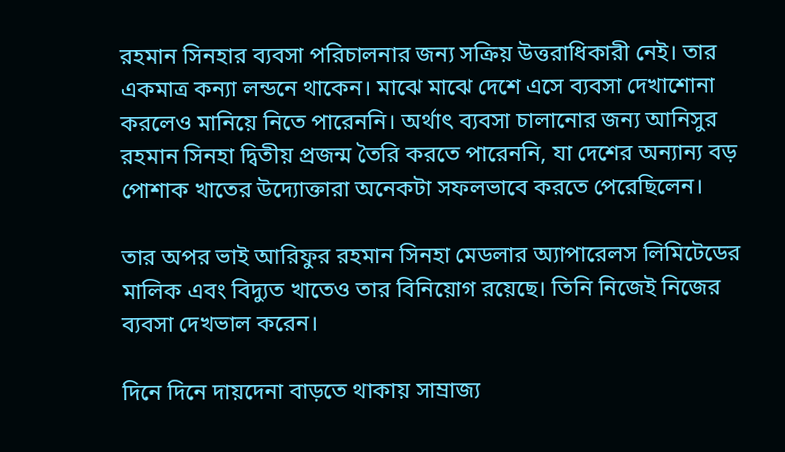রহমান সিনহার ব্যবসা পরিচালনার জন্য সক্রিয় উত্তরাধিকারী নেই। তার একমাত্র কন্যা লন্ডনে থাকেন। মাঝে মাঝে দেশে এসে ব্যবসা দেখাশোনা করলেও মানিয়ে নিতে পারেননি। অর্থাৎ ব্যবসা চালানোর জন্য আনিসুর রহমান সিনহা দ্বিতীয় প্রজন্ম তৈরি করতে পারেননি, যা দেশের অন্যান্য বড় পোশাক খাতের উদ্যোক্তারা অনেকটা সফলভাবে করতে পেরেছিলেন।

তার অপর ভাই আরিফুর রহমান সিনহা মেডলার অ্যাপারেলস লিমিটেডের মালিক এবং বিদ্যুত খাতেও তার বিনিয়োগ রয়েছে। তিনি নিজেই নিজের ব্যবসা দেখভাল করেন।

দিনে দিনে দায়দেনা বাড়তে থাকায় সাম্রাজ্য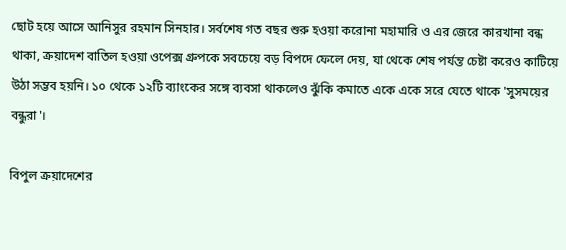ছোট হয়ে আসে আনিসুর রহমান সিনহার। সর্বশেষ গত বছর শুরু হওয়া করোনা মহামারি ও এর জেরে কারখানা বন্ধ থাকা, ক্রয়াদেশ বাতিল হওয়া ওপেক্স গ্রুপকে সবচেয়ে বড় বিপদে ফেলে দেয়, যা থেকে শেষ পর্যন্ত চেষ্টা করেও কাটিয়ে উঠা সম্ভব হয়নি। ১০ থেকে ১২টি ব্যাংকের সঙ্গে ব্যবসা থাকলেও ঝুঁকি কমাতে একে একে সরে যেতে থাকে 'সুসময়ের বন্ধুরা'।

বিপুল ক্রয়াদেশের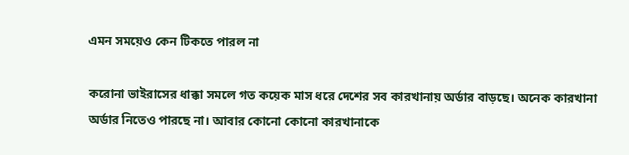এমন সময়েও কেন টিকতে পারল না

করোনা ভাইরাসের ধাক্কা সমলে গত কয়েক মাস ধরে দেশের সব কারখানায় অর্ডার বাড়ছে। অনেক কারখানা অর্ডার নিতেও পারছে না। আবার কোনো কোনো কারখানাকে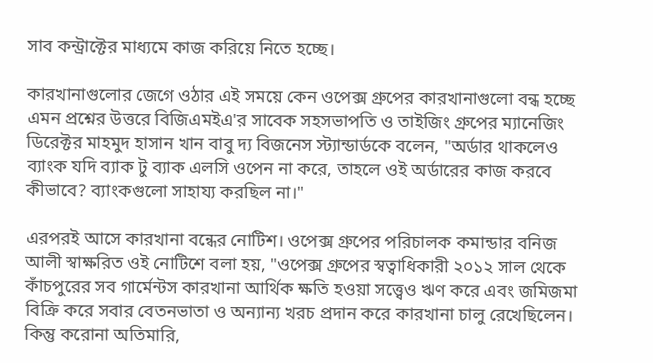সাব কন্ট্রাক্টের মাধ্যমে কাজ করিয়ে নিতে হচ্ছে।

কারখানাগুলোর জেগে ওঠার এই সময়ে কেন ওপেক্স গ্রুপের কারখানাগুলো বন্ধ হচ্ছে এমন প্রশ্নের উত্তরে বিজিএমইএ'র সাবেক সহসভাপতি ও তাইজিং গ্রুপের ম্যানেজিং ডিরেক্টর মাহমুদ হাসান খান বাবু দ্য বিজনেস স্ট্যান্ডার্ডকে বলেন, "অর্ডার থাকলেও ব্যাংক যদি ব্যাক টু ব্যাক এলসি ওপেন না করে, তাহলে ওই অর্ডারের কাজ করবে কীভাবে? ব্যাংকগুলো সাহায্য করছিল না।"

এরপরই আসে কারখানা বন্ধের নোটিশ। ওপেক্স গ্রুপের পরিচালক কমান্ডার বনিজ আলী স্বাক্ষরিত ওই নোটিশে বলা হয়, "ওপেক্স গ্রুপের স্বত্বাধিকারী ২০১২ সাল থেকে কাঁচপুরের সব গার্মেন্টস কারখানা আর্থিক ক্ষতি হওয়া সত্ত্বেও ঋণ করে এবং জমিজমা বিক্রি করে সবার বেতনভাতা ও অন্যান্য খরচ প্রদান করে কারখানা চালু রেখেছিলেন। কিন্তু করোনা অতিমারি,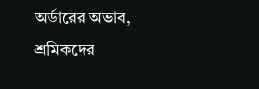অর্ডারের অভাব, শ্রমিকদের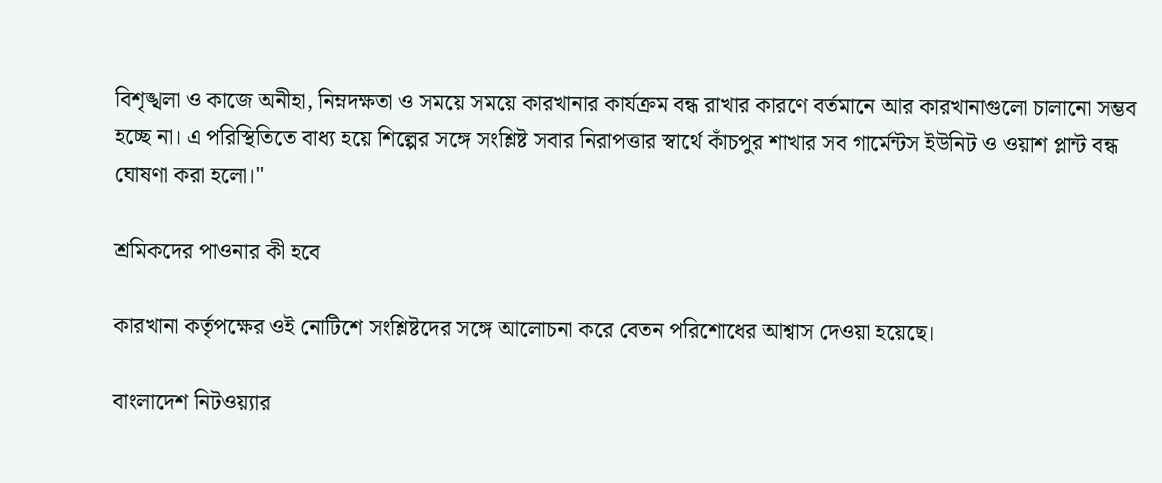বিশৃঙ্খলা ও কাজে অনীহা, নিম্নদক্ষতা ও সময়ে সময়ে কারখানার কার্যক্রম বন্ধ রাখার কারণে বর্তমানে আর কারখানাগুলো চালানো সম্ভব হচ্ছে না। এ পরিস্থিতিতে বাধ্য হয়ে শিল্পের সঙ্গে সংশ্লিষ্ট সবার নিরাপত্তার স্বার্থে কাঁচপুর শাখার সব গার্মেন্টস ইউনিট ও ওয়াশ প্লান্ট বন্ধ ঘোষণা করা হলো।"

শ্রমিকদের পাওনার কী হবে

কারখানা কর্তৃপক্ষের ওই নোটিশে সংশ্লিষ্টদের সঙ্গে আলোচনা করে বেতন পরিশোধের আশ্বাস দেওয়া হয়েছে।

বাংলাদেশ নিটওয়্যার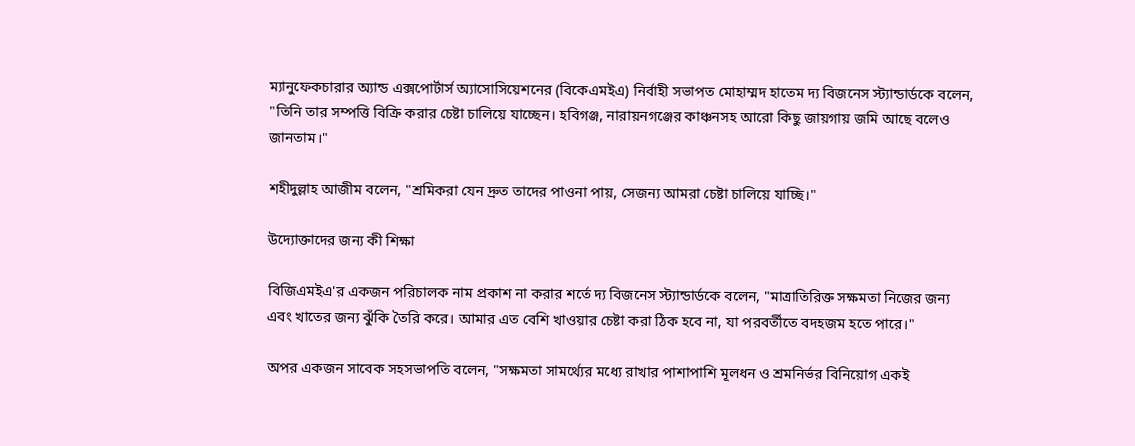ম্যানুফেকচারার অ্যান্ড এক্সপোর্টার্স অ্যাসোসিয়েশনের (বিকেএমইএ) নির্বাহী সভাপত মোহাম্মদ হাতেম দ্য বিজনেস স্ট্যান্ডার্ডকে বলেন, "তিনি তার সম্পত্তি বিক্রি করার চেষ্টা চালিয়ে যাচ্ছেন। হবিগঞ্জ, নারায়নগঞ্জের কাঞ্চনসহ আরো কিছু জায়গায় জমি আছে বলেও জানতাম।"

শহীদুল্লাহ আজীম বলেন, "শ্রমিকরা যেন দ্রুত তাদের পাওনা পায়, সেজন্য আমরা চেষ্টা চালিয়ে যাচ্ছি।"

উদ্যোক্তাদের জন্য কী শিক্ষা

বিজিএমইএ'র একজন পরিচালক নাম প্রকাশ না করার শর্তে দ্য বিজনেস স্ট্যান্ডার্ডকে বলেন, "মাত্রাতিরিক্ত সক্ষমতা নিজের জন্য এবং খাতের জন্য ঝুঁকি তৈরি করে। আমার এত বেশি খাওয়ার চেষ্টা করা ঠিক হবে না, যা পরবর্তীতে বদহজম হতে পারে।"

অপর একজন সাবেক সহসভাপতি বলেন, "সক্ষমতা সামর্থ্যের মধ্যে রাখার পাশাপাশি মূলধন ও শ্রমনির্ভর বিনিয়োগ একই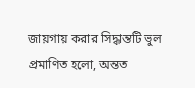জায়গায় করার সিদ্ধান্তটি ভুল প্রমাণিত হলো, অন্তত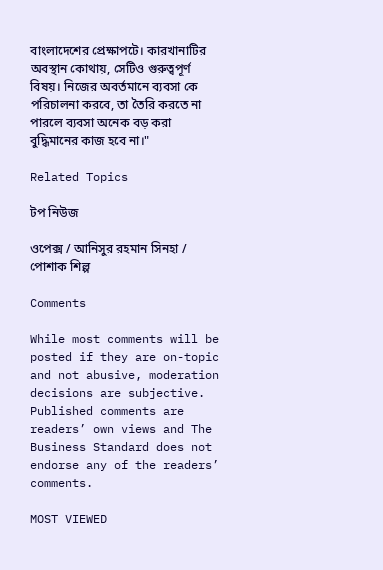বাংলাদেশের প্রেক্ষাপটে। কারখানাটির অবস্থান কোথায়, সেটিও গুরুত্বপূর্ণ বিষয়। নিজের অবর্তমানে ব্যবসা কে পরিচালনা করবে, তা তৈরি করতে না পারলে ব্যবসা অনেক বড় করা বুদ্ধিমানের কাজ হবে না।"

Related Topics

টপ নিউজ

ওপেক্স / আনিসুর রহমান সিনহা / পোশাক শিল্প

Comments

While most comments will be posted if they are on-topic and not abusive, moderation decisions are subjective. Published comments are readers’ own views and The Business Standard does not endorse any of the readers’ comments.

MOST VIEWED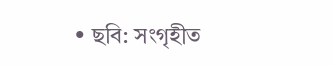• ছবি: সংগৃহীত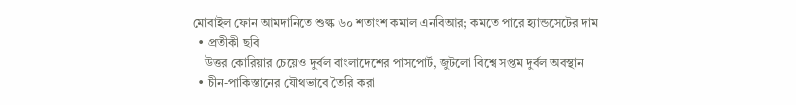মোবাইল ফোন আমদানিতে শুল্ক ৬০ শতাংশ কমাল এনবিআর; কমতে পারে হ্যান্ডসেটের দাম
  • প্রতীকী ছবি
    উত্তর কোরিয়ার চেয়েও দুর্বল বাংলাদেশের পাসপোর্ট, জুটলো বিশ্বে সপ্তম দুর্বল অবস্থান
  • চীন-পাকিস্তানের যৌথভাবে তৈরি করা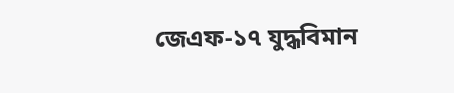জেএফ-১৭ যুদ্ধবিমান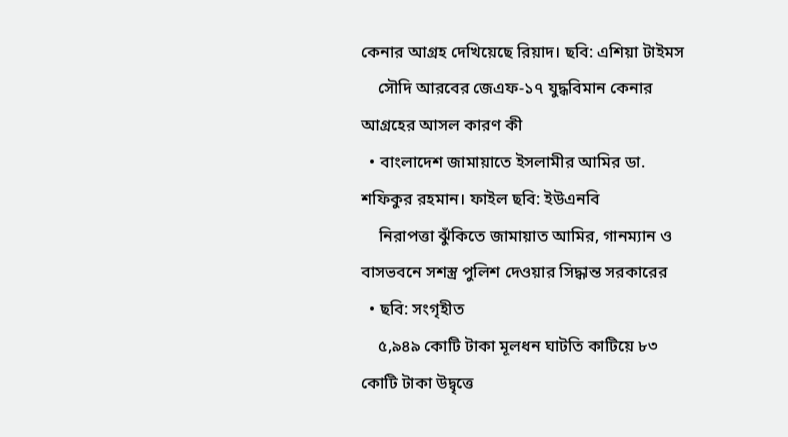কেনার আগ্রহ দেখিয়েছে রিয়াদ। ছবি: এশিয়া টাইমস
    সৌদি আরবের জেএফ-১৭ যুদ্ধবিমান কেনার আগ্রহের আসল কারণ কী
  • বাংলাদেশ জামায়াতে ইসলামীর আমির ডা. শফিকুর রহমান। ফাইল ছবি: ইউএনবি
    নিরাপত্তা ঝুঁকিতে জামায়াত আমির, গানম্যান ও বাসভবনে সশস্ত্র পুলিশ দেওয়ার সিদ্ধান্ত সরকারের
  • ছবি: সংগৃহীত
    ৫,৯৪৯ কোটি টাকা মূলধন ঘাটতি কাটিয়ে ৮৩ কোটি টাকা উদ্বৃত্তে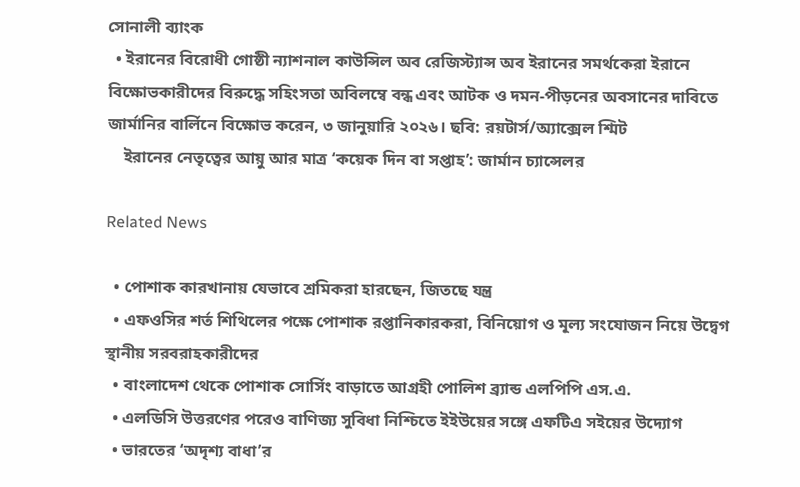সোনালী ব্যাংক
  • ইরানের বিরোধী গোষ্ঠী ন্যাশনাল কাউন্সিল অব রেজিস্ট্যান্স অব ইরানের সমর্থকেরা ইরানে বিক্ষোভকারীদের বিরুদ্ধে সহিংসতা অবিলম্বে বন্ধ এবং আটক ও দমন-পীড়নের অবসানের দাবিতে জার্মানির বার্লিনে বিক্ষোভ করেন, ৩ জানুয়ারি ২০২৬। ছবি: রয়টার্স/অ্যাক্সেল শ্মিট
    ইরানের নেতৃত্বের আয়ু আর মাত্র ‘কয়েক দিন বা সপ্তাহ’: জার্মান চ্যান্সেলর

Related News

  • পোশাক কারখানায় যেভাবে শ্রমিকরা হারছেন, জিতছে যন্ত্র
  • এফওসির শর্ত শিথিলের পক্ষে পোশাক রপ্তানিকারকরা, বিনিয়োগ ও মূল্য সংযোজন নিয়ে উদ্বেগ স্থানীয় সরবরাহকারীদের
  • বাংলাদেশ থেকে পোশাক সোর্সিং বাড়াতে আগ্রহী পোলিশ ব্র্যান্ড এলপিপি এস.এ.
  • এলডিসি উত্তরণের পরেও বাণিজ্য সুবিধা নিশ্চিতে ইইউয়ের সঙ্গে এফটিএ সইয়ের উদ্যোগ
  • ভারতের ‘অদৃশ্য বাধা’র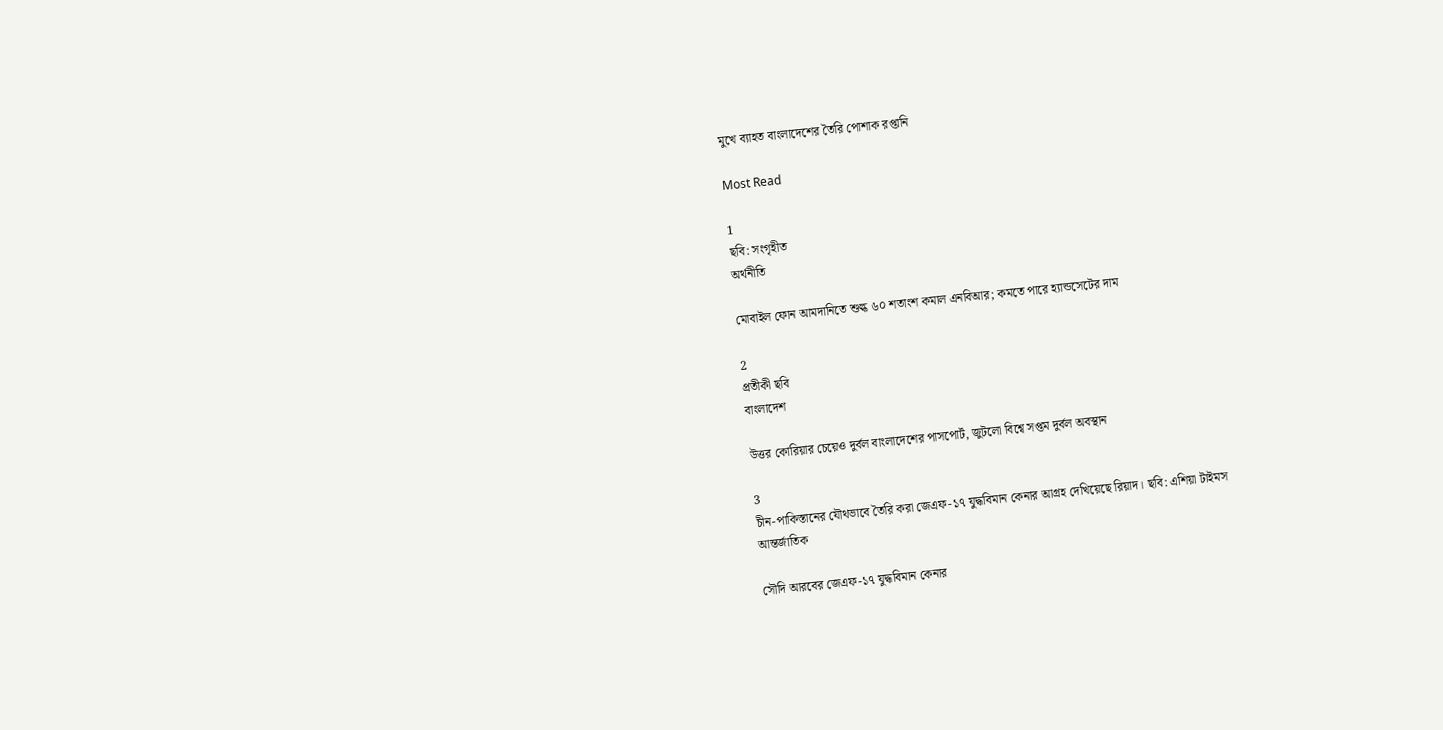মুখে ব্যাহত বাংলাদেশের তৈরি পোশাক রপ্তানি

Most Read

1
ছবি: সংগৃহীত
অর্থনীতি

মোবাইল ফোন আমদানিতে শুল্ক ৬০ শতাংশ কমাল এনবিআর; কমতে পারে হ্যান্ডসেটের দাম

2
প্রতীকী ছবি
বাংলাদেশ

উত্তর কোরিয়ার চেয়েও দুর্বল বাংলাদেশের পাসপোর্ট, জুটলো বিশ্বে সপ্তম দুর্বল অবস্থান

3
চীন-পাকিস্তানের যৌথভাবে তৈরি করা জেএফ-১৭ যুদ্ধবিমান কেনার আগ্রহ দেখিয়েছে রিয়াদ। ছবি: এশিয়া টাইমস
আন্তর্জাতিক

সৌদি আরবের জেএফ-১৭ যুদ্ধবিমান কেনার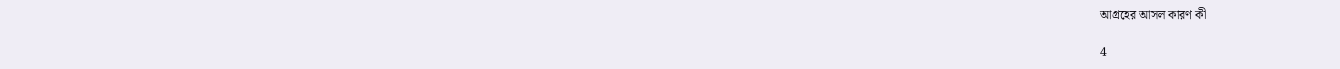আগ্রহের আসল কারণ কী

4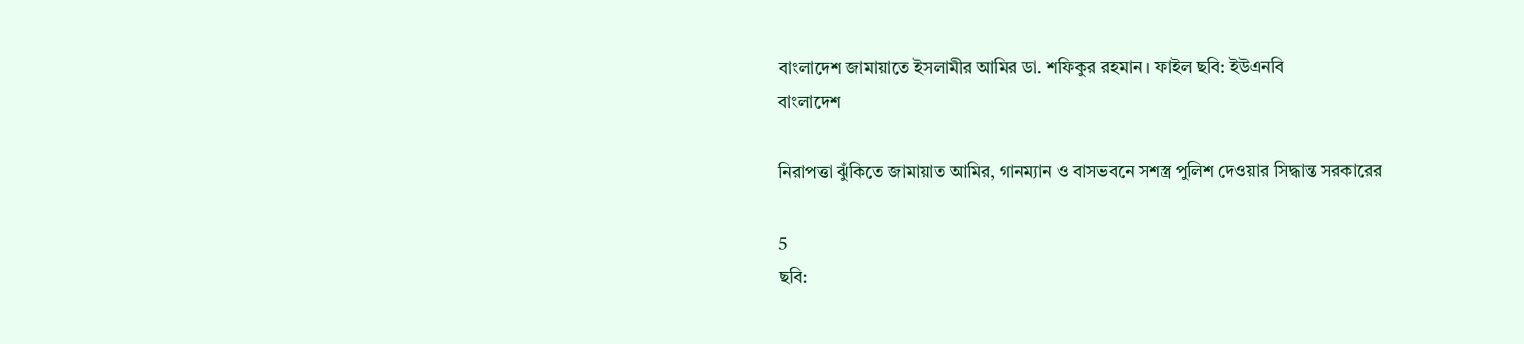বাংলাদেশ জামায়াতে ইসলামীর আমির ডা. শফিকুর রহমান। ফাইল ছবি: ইউএনবি
বাংলাদেশ

নিরাপত্তা ঝুঁকিতে জামায়াত আমির, গানম্যান ও বাসভবনে সশস্ত্র পুলিশ দেওয়ার সিদ্ধান্ত সরকারের

5
ছবি: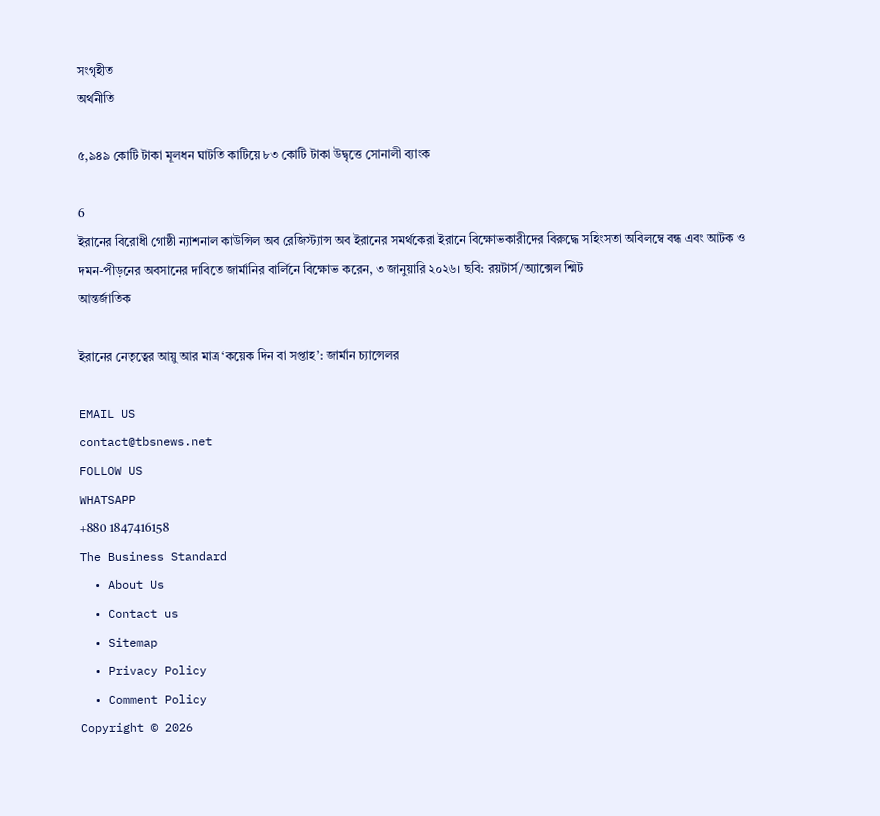সংগৃহীত
অর্থনীতি

৫,৯৪৯ কোটি টাকা মূলধন ঘাটতি কাটিয়ে ৮৩ কোটি টাকা উদ্বৃত্তে সোনালী ব্যাংক

6
ইরানের বিরোধী গোষ্ঠী ন্যাশনাল কাউন্সিল অব রেজিস্ট্যান্স অব ইরানের সমর্থকেরা ইরানে বিক্ষোভকারীদের বিরুদ্ধে সহিংসতা অবিলম্বে বন্ধ এবং আটক ও দমন-পীড়নের অবসানের দাবিতে জার্মানির বার্লিনে বিক্ষোভ করেন, ৩ জানুয়ারি ২০২৬। ছবি: রয়টার্স/অ্যাক্সেল শ্মিট
আন্তর্জাতিক

ইরানের নেতৃত্বের আয়ু আর মাত্র ‘কয়েক দিন বা সপ্তাহ’: জার্মান চ্যান্সেলর

EMAIL US
contact@tbsnews.net
FOLLOW US
WHATSAPP
+880 1847416158
The Business Standard
  • About Us
  • Contact us
  • Sitemap
  • Privacy Policy
  • Comment Policy
Copyright © 2026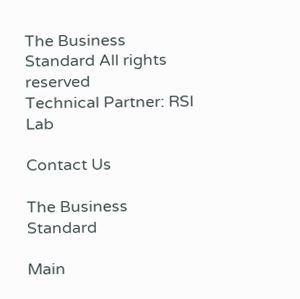The Business Standard All rights reserved
Technical Partner: RSI Lab

Contact Us

The Business Standard

Main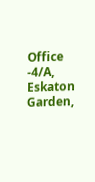Office -4/A, Eskaton Garden,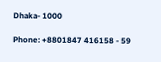Dhaka- 1000

Phone: +8801847 416158 - 59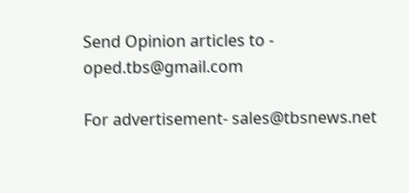Send Opinion articles to - oped.tbs@gmail.com

For advertisement- sales@tbsnews.net